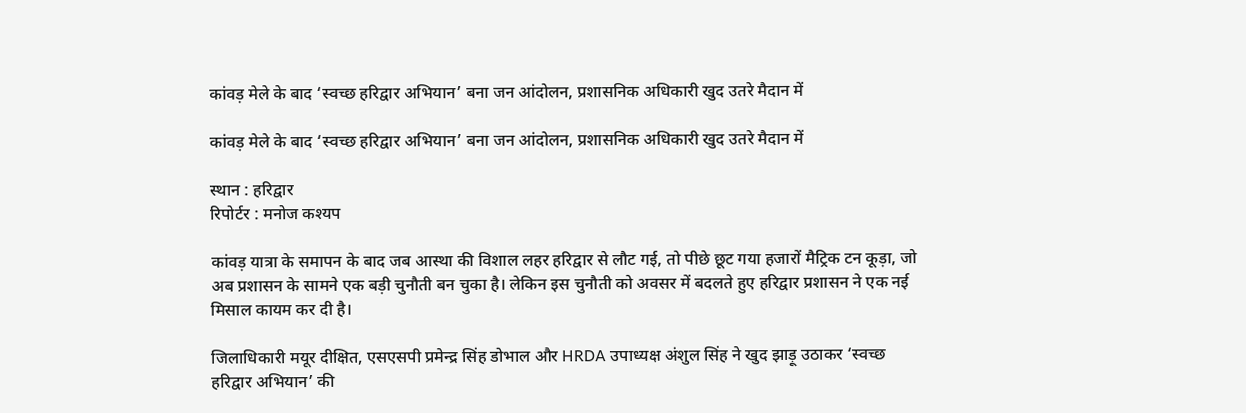कांवड़ मेले के बाद ‘स्वच्छ हरिद्वार अभियान’ बना जन आंदोलन, प्रशासनिक अधिकारी खुद उतरे मैदान में

कांवड़ मेले के बाद ‘स्वच्छ हरिद्वार अभियान’ बना जन आंदोलन, प्रशासनिक अधिकारी खुद उतरे मैदान में

स्थान : हरिद्वार
रिपोर्टर : मनोज कश्यप

कांवड़ यात्रा के समापन के बाद जब आस्था की विशाल लहर हरिद्वार से लौट गई, तो पीछे छूट गया हजारों मैट्रिक टन कूड़ा, जो अब प्रशासन के सामने एक बड़ी चुनौती बन चुका है। लेकिन इस चुनौती को अवसर में बदलते हुए हरिद्वार प्रशासन ने एक नई मिसाल कायम कर दी है।

जिलाधिकारी मयूर दीक्षित, एसएसपी प्रमेन्द्र सिंह डोभाल और HRDA उपाध्यक्ष अंशुल सिंह ने खुद झाड़ू उठाकर ‘स्वच्छ हरिद्वार अभियान’ की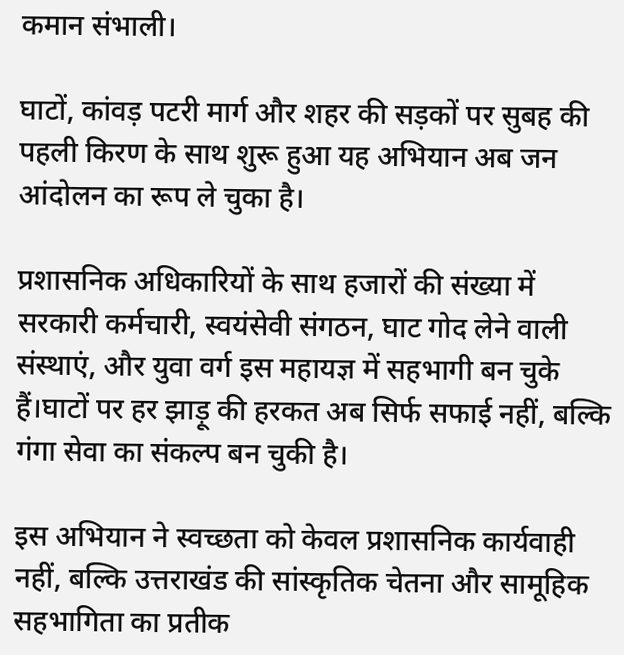कमान संभाली।

घाटों, कांवड़ पटरी मार्ग और शहर की सड़कों पर सुबह की पहली किरण के साथ शुरू हुआ यह अभियान अब जन आंदोलन का रूप ले चुका है।

प्रशासनिक अधिकारियों के साथ हजारों की संख्या में सरकारी कर्मचारी, स्वयंसेवी संगठन, घाट गोद लेने वाली संस्थाएं, और युवा वर्ग इस महायज्ञ में सहभागी बन चुके हैं।घाटों पर हर झाड़ू की हरकत अब सिर्फ सफाई नहीं, बल्कि गंगा सेवा का संकल्प बन चुकी है।

इस अभियान ने स्वच्छता को केवल प्रशासनिक कार्यवाही नहीं, बल्कि उत्तराखंड की सांस्कृतिक चेतना और सामूहिक सहभागिता का प्रतीक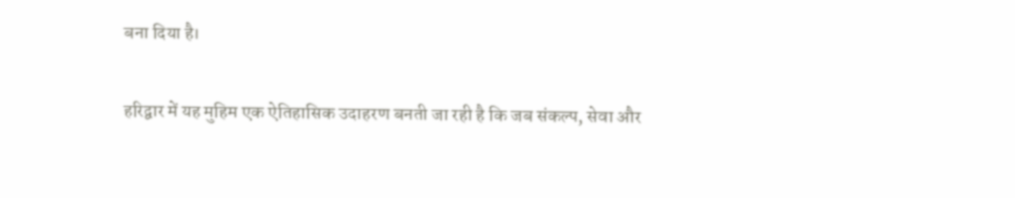बना दिया है।

हरिद्वार में यह मुहिम एक ऐतिहासिक उदाहरण बनती जा रही है कि जब संकल्प, सेवा और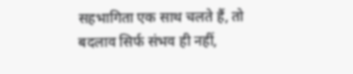सहभागिता एक साथ चलते हैं, तो बदलाव सिर्फ संभव ही नहीं,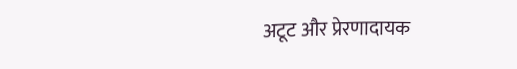अटूट और प्रेरणादायक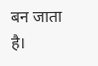बन जाता है।